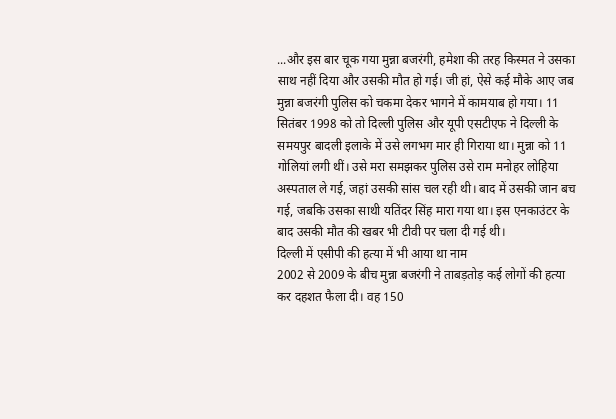...और इस बार चूक गया मुन्ना बजरंगी, हमेशा की तरह किस्मत ने उसका साथ नहीं दिया और उसकी मौत हो गई। जी हां, ऐसे कई मौके आए जब मुन्ना बजरंगी पुलिस को चकमा देकर भागने में कामयाब हो गया। 11 सितंबर 1998 को तो दिल्ली पुलिस और यूपी एसटीएफ ने दिल्ली के समयपुर बादली इलाके में उसे लगभग मार ही गिराया था। मुन्ना को 11 गोलियां लगी थीं। उसे मरा समझकर पुलिस उसे राम मनोहर लोहिया अस्पताल ले गई, जहां उसकी सांस चल रही थी। बाद में उसकी जान बच गई, जबकि उसका साथी यतिंदर सिंह मारा गया था। इस एनकाउंटर के बाद उसकी मौत की खबर भी टीवी पर चला दी गई थी।
दिल्ली में एसीपी की हत्या में भी आया था नाम
2002 से 2009 के बीच मुन्ना बजरंगी ने ताबड़तोड़ कई लोगों की हत्या कर दहशत फैला दी। वह 150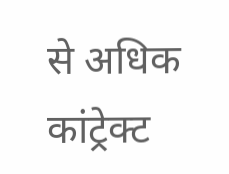से अधिक कांट्रेक्ट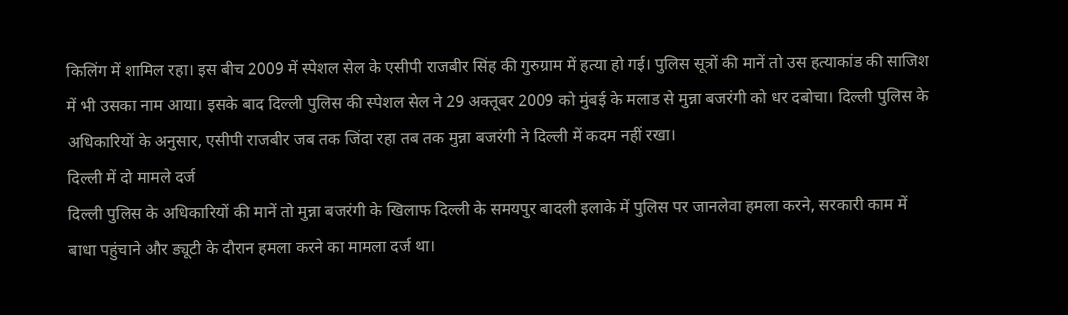किलिंग में शामिल रहा। इस बीच 2009 में स्पेशल सेल के एसीपी राजबीर सिंह की गुरुग्राम में हत्या हो गई। पुलिस सूत्रों की मानें तो उस हत्याकांड की साजिश में भी उसका नाम आया। इसके बाद दिल्ली पुलिस की स्पेशल सेल ने 29 अक्तूबर 2009 को मुंबई के मलाड से मुन्ना बजरंगी को धर दबोचा। दिल्ली पुलिस के अधिकारियों के अनुसार, एसीपी राजबीर जब तक जिंदा रहा तब तक मुन्ना बजरंगी ने दिल्ली में कदम नहीं रखा।
दिल्ली में दो मामले दर्ज
दिल्ली पुलिस के अधिकारियों की मानें तो मुन्ना बजरंगी के खिलाफ दिल्ली के समयपुर बादली इलाके में पुलिस पर जानलेवा हमला करने, सरकारी काम में बाधा पहुंचाने और ड्यूटी के दौरान हमला करने का मामला दर्ज था।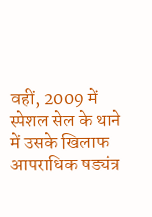वहीं, 2009 में स्पेशल सेल के थाने में उसके खिलाफ आपराधिक षड्यंत्र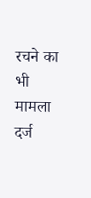रचने का भी मामला दर्ज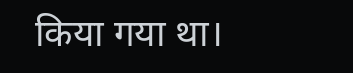किया गया था।